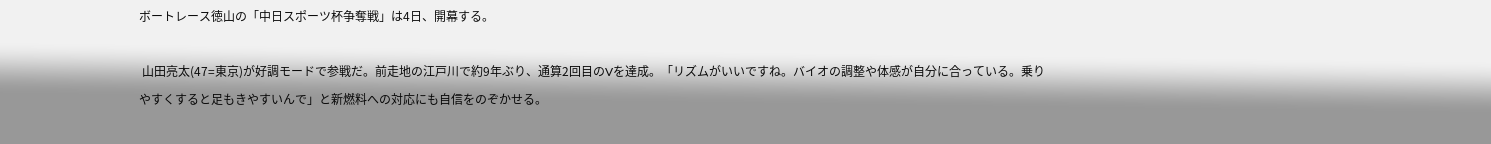ボートレース徳山の「中日スポーツ杯争奪戦」は4日、開幕する。

 山田亮太(47=東京)が好調モードで参戦だ。前走地の江戸川で約9年ぶり、通算2回目のVを達成。「リズムがいいですね。バイオの調整や体感が自分に合っている。乗りやすくすると足もきやすいんで」と新燃料への対応にも自信をのぞかせる。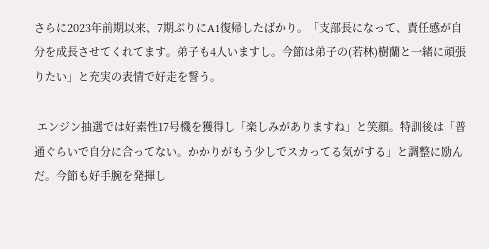さらに2023年前期以来、7期ぶりにA1復帰したばかり。「支部長になって、責任感が自分を成長させてくれてます。弟子も4人いますし。今節は弟子の(若林)樹蘭と一緒に頑張りたい」と充実の表情で好走を誓う。

 エンジン抽選では好素性17号機を獲得し「楽しみがありますね」と笑顔。特訓後は「普通ぐらいで自分に合ってない。かかりがもう少しでスカってる気がする」と調整に励んだ。今節も好手腕を発揮し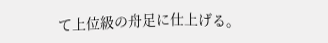て上位級の舟足に仕上げる。